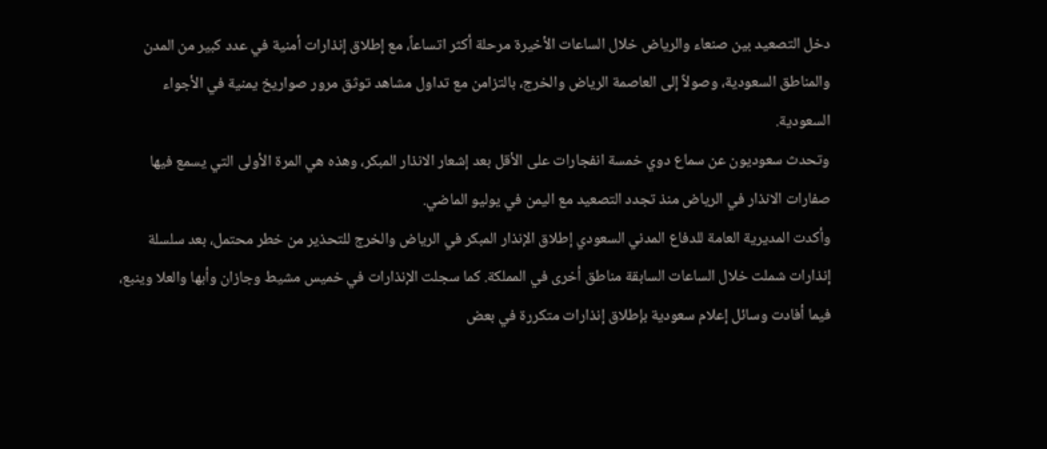دخل التصعيد بين صنعاء والرياض خلال الساعات الأخيرة مرحلة أكثر اتساعاً، مع إطلاق إنذارات أمنية في عدد كبير من المدن والمناطق السعودية، وصولاً إلى العاصمة الرياض والخرج، بالتزامن مع تداول مشاهد توثق مرور صواريخ يمنية في الأجواء السعودية.
وتحدث سعوديون عن سماع دوي خمسة انفجارات على الأقل بعد إشعار الانذار المبكر، وهذه هي المرة الأولى التي يسمع فيها صفارات الانذار في الرياض منذ تجدد التصعيد مع اليمن في يوليو الماضي.
وأكدت المديرية العامة للدفاع المدني السعودي إطلاق الإنذار المبكر في الرياض والخرج للتحذير من خطر محتمل، بعد سلسلة إنذارات شملت خلال الساعات السابقة مناطق أخرى في المملكة. كما سجلت الإنذارات في خميس مشيط وجازان وأبها والعلا وينبع، فيما أفادت وسائل إعلام سعودية بإطلاق إنذارات متكررة في بعض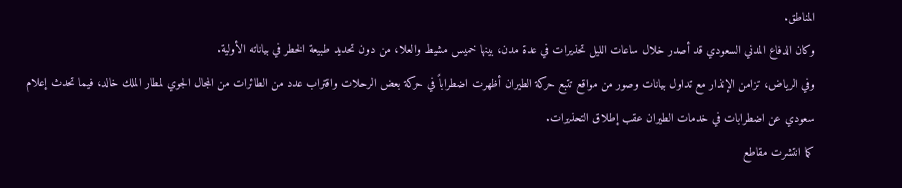المناطق.
وكان الدفاع المدني السعودي قد أصدر خلال ساعات الليل تحذيرات في عدة مدن، بينها خميس مشيط والعلا، من دون تحديد طبيعة الخطر في بياناته الأولية.
وفي الرياض، تزامن الإنذار مع تداول بيانات وصور من مواقع تتبع حركة الطيران أظهرت اضطراباً في حركة بعض الرحلات واقتراب عدد من الطائرات من المجال الجوي لمطار الملك خالد، فيما تحدث إعلام سعودي عن اضطرابات في خدمات الطيران عقب إطلاق التحذيرات.
كما انتشرت مقاطع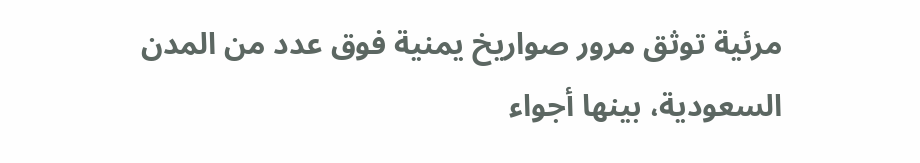مرئية توثق مرور صواريخ يمنية فوق عدد من المدن السعودية، بينها أجواء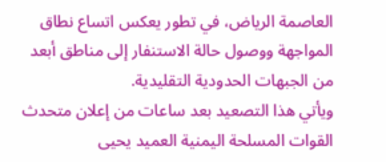العاصمة الرياض، في تطور يعكس اتساع نطاق المواجهة ووصول حالة الاستنفار إلى مناطق أبعد من الجبهات الحدودية التقليدية.
ويأتي هذا التصعيد بعد ساعات من إعلان متحدث القوات المسلحة اليمنية العميد يحيى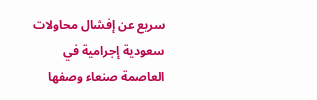سريع عن إفشال محاولات سعودية إجرامية في العاصمة صنعاء وصفها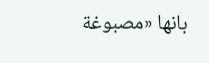بانها «مصبوغة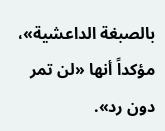بالصبغة الداعشية»، مؤكداً أنها «لن تمر دون رد».